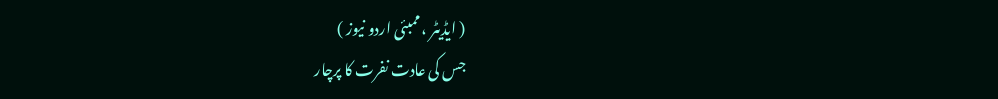( ایڈیٹر ، ممبئی اردو نیوز )
جس کی عادت نفرت کا پرچار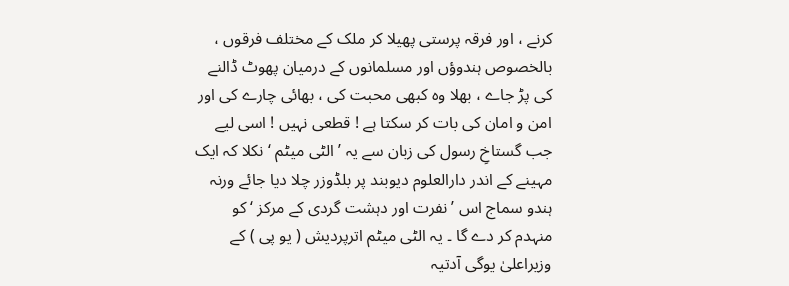کرنے ، اور فرقہ پرستی پھیلا کر ملک کے مختلف فرقوں ، بالخصوص ہندوؤں اور مسلمانوں کے درمیان پھوٹ ڈالنے کی پڑ جاے ، بھلا وہ کبھی محبت کی ، بھائی چارے کی اور امن و امان کی بات کر سکتا ہے ! قطعی نہیں ! اسی لیے جب گستاخِ رسول کی زبان سے یہ ’ الٹی میٹم ‘ نکلا کہ ایک مہینے کے اندر دارالعلوم دیوبند پر بلڈوزر چلا دیا جائے ورنہ ہندو سماج اس ’ نفرت اور دہشت گردی کے مرکز ‘ کو منہدم کر دے گا ۔ یہ الٹی میٹم اترپردیش ( یو پی ) کے وزیراعلیٰ یوگی آدتیہ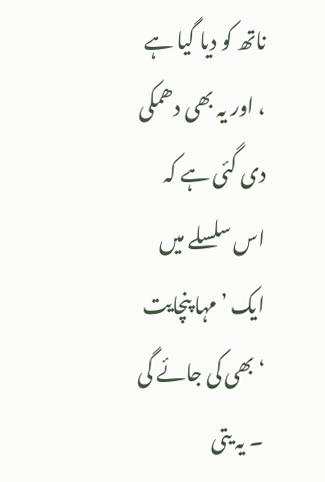ناتھ کو دیا گیا ہے ، اور یہ بھی دھمکی دی گئی ہے کہ اس سلسلے میں ایک ’ مہا پنچایت ‘ بھی کی جائے گی ۔ یہ یتی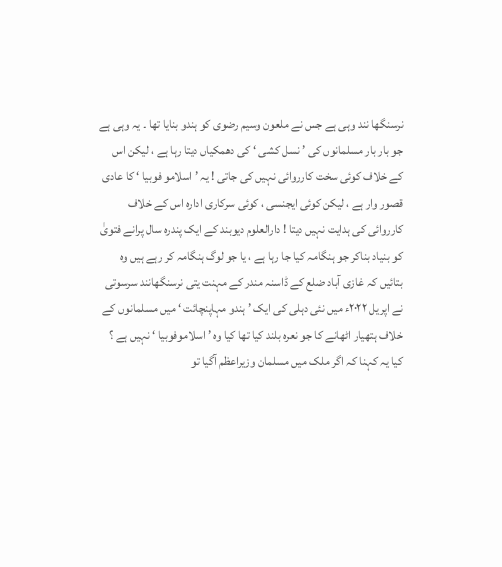نرسنگھا نند وہی ہے جس نے ملعون وسیم رضوی کو ہندو بنایا تھا ۔ یہ وہی ہے جو بار بار مسلمانوں کی ’ نسل کشی ‘ کی دھمکیاں دیتا رہا ہے ، لیکن اس کے خلاف کوئی سخت کارروائی نہیں کی جاتی ! یہ ’ اسلامو فوبیا ‘ کا عادی قصور وار ہے ، لیکن کوئی ایجنسی ، کوئی سرکاری ادارہ اس کے خلاف کارروائی کی ہدایت نہیں دیتا ! دارالعلوم دیوبند کے ایک پندرہ سال پرانے فتویٰ کو بنیاد بناکر جو ہنگامہ کیا جا رہا ہے ، یا جو لوگ ہنگامہ کر رہے ہیں وہ بتائیں کہ غازی آباد ضلع کے ڈاسنہ مندر کے مہنت یتی نرسنگھانند سرسوتی نے اپریل ۲۰۲۲ء میں نئی دہلی کی ایک ’ ہندو مہاپنچائت ‘ میں مسلمانوں کے خلاف ہتھیار اٹھانے کا جو نعرہ بلند کیا تھا کیا وہ ’ اسلاموفوبیا ‘ نہیں ہے ؟ کیا یہ کہنا کہ اگر ملک میں مسلمان وزیراعظم آگیا تو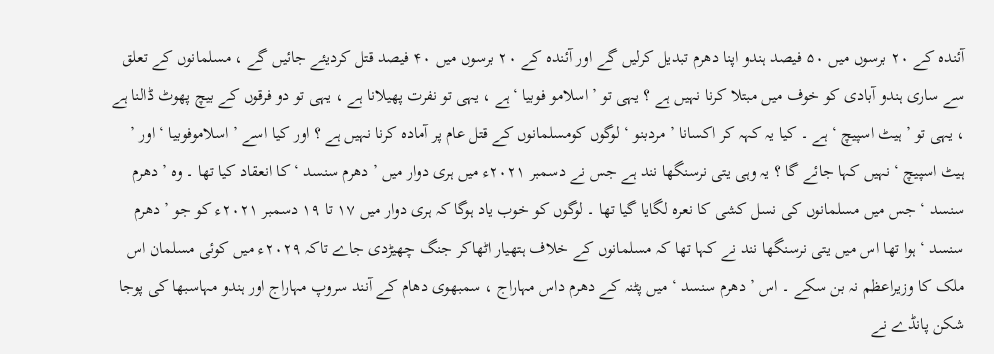آئندہ کے ۲۰ برسوں میں ۵۰ فیصد ہندو اپنا دھرم تبدیل کرلیں گے اور آئندہ کے ۲۰ برسوں میں ۴۰ فیصد قتل کردیئے جائیں گے ، مسلمانوں کے تعلق سے ساری ہندو آبادی کو خوف میں مبتلا کرنا نہیں ہے ؟ یہی تو ’ اسلامو فوبیا ‘ہے ، یہی تو نفرت پھیلانا ہے ، یہی تو دو فرقوں کے بیچ پھوٹ ڈالنا ہے ، یہی تو ’ ہیٹ اسپیچ ‘ ہے ۔ کیا یہ کہہ کر اکسانا ’ مردبنو ‘ لوگوں کومسلمانوں کے قتل عام پر آمادہ کرنا نہیں ہے ؟ اور کیا اسے ’ اسلاموفوبیا ‘ اور ’ ہیٹ اسپیچ ‘ نہیں کہا جائے گا ؟ یہ وہی یتی نرسنگھا نند ہے جس نے دسمبر ۲۰۲۱ء میں ہری دوار میں ’ دھرم سنسد ‘ کا انعقاد کیا تھا ۔ وہ ’ دھرم سنسد ‘ جس میں مسلمانوں کی نسل کشی کا نعرہ لگایا گیا تھا ۔ لوگوں کو خوب یاد ہوگا کہ ہری دوار میں ۱۷ تا ۱۹ دسمبر ۲۰۲۱ء کو جو ’ دھرم سنسد ‘ ہوا تھا اس میں یتی نرسنگھا نند نے کہا تھا کہ مسلمانوں کے خلاف ہتھیار اٹھاکر جنگ چھیڑدی جاے تاکہ ۲۰۲۹ء میں کوئی مسلمان اس ملک کا وزیراعظم نہ بن سکے ۔ اس ’ دھرم سنسد ‘ میں پٹنہ کے دھرم داس مہاراج ، سمبھوی دھام کے آنند سروپ مہاراج اور ہندو مہاسبھا کی پوجا شکن پانڈے نے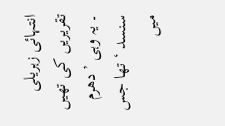انتہائی زہریلی تقریریں کی تھیں ۔ یہ وہی ’ دھرم سنسد ‘ تھا جس میں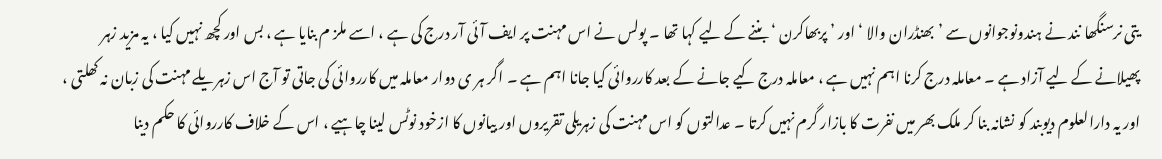یتی نرسنگھا نند نے ہندونوجوانوں سے ’ بھنڈران والا ‘ اور ’ پربھاکرن ‘ بننے کے لیے کہا تھا ۔ پولس نے اس مہنت پر ایف آئی آر درج کی ہے ، اسے ملز م بنایا ہے ، بس اور کچھ نہیں کیا ، یہ مزید زہر پھیلانے کے لیے آزاد ہے ۔ معاملہ درج کرنا اہم نہیں ہے ، معاملہ درج کیے جانے کے بعد کارروائی کیا جانا اہم ہے ۔ اگر ہر ی دوار معاملہ میں کارروائی کی جاتی تو آج اس زہریلے مہنت کی زبان نہ کھلتی ، اور یہ دارالعلوم دیوبند کو نشانہ بنا کر ملک بھر میں نفرت کا بازار گرم نہیں کرتا ۔ عدالتوں کو اس مہنت کی زہریلی تقریروں اور بیانوں کا ازخود نوٹس لینا چاہیے ، اس کے خلاف کارروائی کا حکم دینا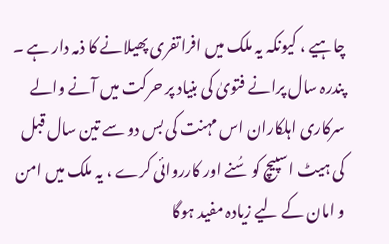چاہیے ، کیونکہ یہ ملک میں افراتفری پھیلانے کا ذمہ دار ہے ۔ پندرہ سال پرانے فتویٰ کی بنیاد پر حرکت میں آنے والے سرکاری اہلکاران اس مہنت کی بس دو سے تین سال قبل کی ہیٹ اسپیچ کو سُنے اور کارروائی کرے ، یہ ملک میں امن و امان کے لیے زیادہ مفید ہوگا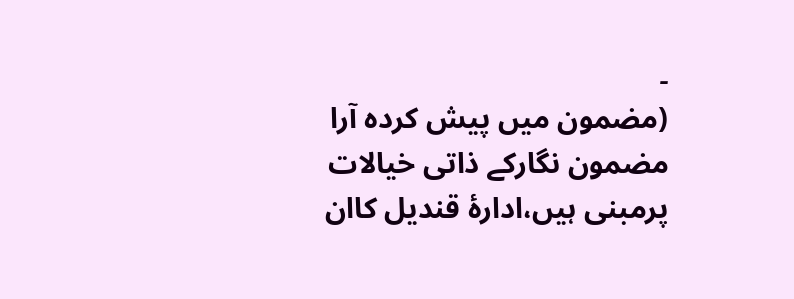۔
(مضمون میں پیش کردہ آرا مضمون نگارکے ذاتی خیالات پرمبنی ہیں،ادارۂ قندیل کاان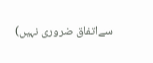سےاتفاق ضروری نہیں)